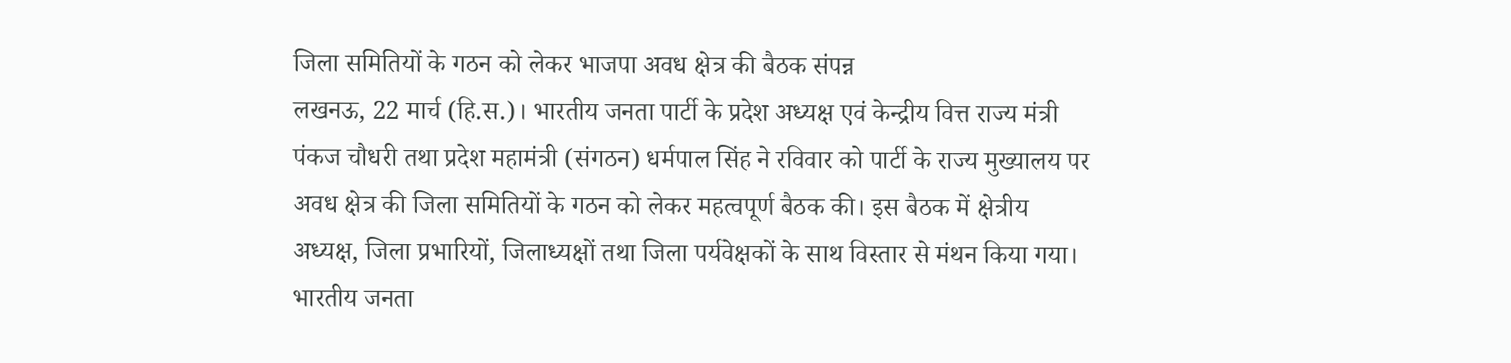जिला समितियों के गठन को लेकर भाजपा अवध क्षेत्र की बैठक संपन्न
लखनऊ, 22 मार्च (हि.स.)। भारतीय जनता पार्टी के प्रदेश अध्यक्ष एवं केन्द्रीय वित्त राज्य मंत्री पंकज चौधरी तथा प्रदेश महामंत्री (संगठन) धर्मपाल सिंह ने रविवार को पार्टी के राज्य मुख्यालय पर अवध क्षेत्र की जिला समितियों के गठन को लेकर महत्वपूर्ण बैठक की। इस बैठक में क्षेत्रीय अध्यक्ष, जिला प्रभारियों, जिलाध्यक्षों तथा जिला पर्यवेक्षकों के साथ विस्तार से मंथन किया गया।
भारतीय जनता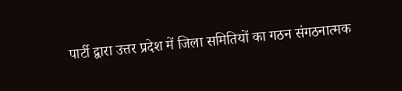पार्टी द्वारा उत्तर प्रदेश में जिला समितियों का गठन संगठनात्मक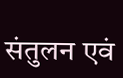संतुलन एवं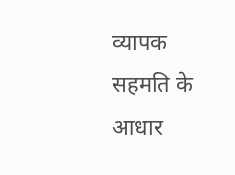व्यापक सहमति के आधार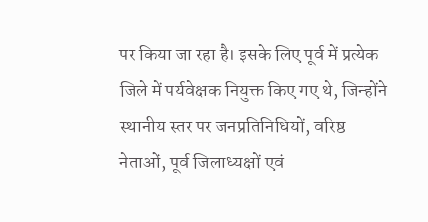पर किया जा रहा है। इसके लिए पूर्व में प्रत्येक जिले में पर्यवेक्षक नियुक्त किए गए थे, जिन्होंने स्थानीय स्तर पर जनप्रतिनिधियों, वरिष्ठ नेताओं, पूर्व जिलाध्यक्षों एवं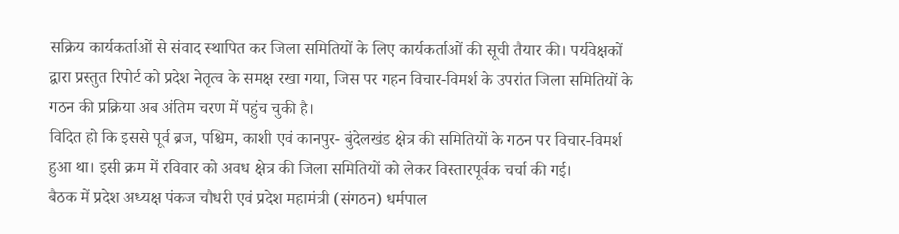सक्रिय कार्यकर्ताओं से संवाद स्थापित कर जिला समितियों के लिए कार्यकर्ताओं की सूची तैयार की। पर्यवेक्षकों द्वारा प्रस्तुत रिपोर्ट को प्रदेश नेतृत्व के समक्ष रखा गया, जिस पर गहन विचार-विमर्श के उपरांत जिला समितियों के गठन की प्रक्रिया अब अंतिम चरण में पहुंच चुकी है।
विदित हो कि इससे पूर्व ब्रज, पश्चिम, काशी एवं कानपुर- बुंदेलखंड क्षेत्र की समितियों के गठन पर विचार-विमर्श हुआ था। इसी क्रम में रविवार को अवध क्षेत्र की जिला समितियों को लेकर विस्तारपूर्वक चर्चा की गई।
बैठक में प्रदेश अध्यक्ष पंकज चौधरी एवं प्रदेश महामंत्री (संगठन) धर्मपाल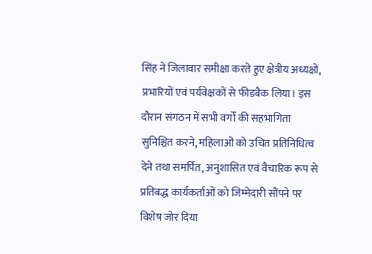सिंह ने जिलावार समीक्षा करते हुए क्षेत्रीय अध्यक्षों, प्रभारियों एवं पर्यवेक्षकों से फीडबैक लिया। इस दौरान संगठन में सभी वर्गों की सहभागिता सुनिश्चित करने, महिलाओं को उचित प्रतिनिधित्व देने तथा समर्पित, अनुशासित एवं वैचारिक रूप से प्रतिबद्ध कार्यकर्ताओं को जिम्मेदारी सौंपने पर विशेष जोर दिया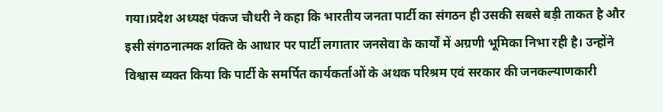गया।प्रदेश अध्यक्ष पंकज चौधरी ने कहा कि भारतीय जनता पार्टी का संगठन ही उसकी सबसे बड़ी ताकत है और इसी संगठनात्मक शक्ति के आधार पर पार्टी लगातार जनसेवा के कार्यों में अग्रणी भूमिका निभा रही है। उन्होंने विश्वास व्यक्त किया कि पार्टी के समर्पित कार्यकर्ताओं के अथक परिश्रम एवं सरकार की जनकल्याणकारी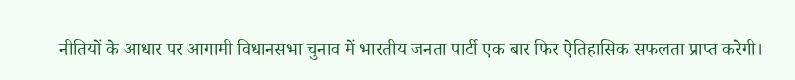नीतियों के आधार पर आगामी विधानसभा चुनाव में भारतीय जनता पार्टी एक बार फिर ऐतिहासिक सफलता प्राप्त करेगी।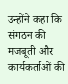उन्होंने कहा कि संगठन की मजबूती और कार्यकर्ताओं की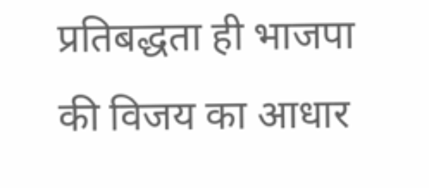प्रतिबद्धता ही भाजपा की विजय का आधार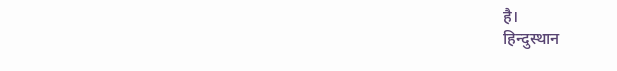है।
हिन्दुस्थान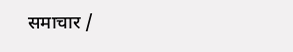समाचार /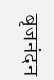बृजनंदन